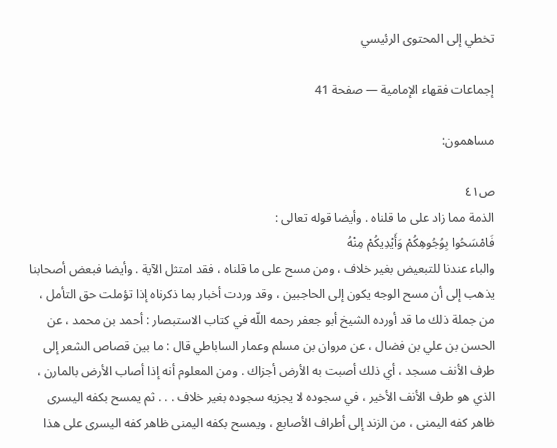تخطي إلى المحتوى الرئيسي

إجماعات فقهاء الإمامية — صفحة 41

مساهمون:

ص٤١
الذمة مما زاد على ما قلناه . وأيضا قوله تعالى :
فَامْسَحُوا بِوُجُوهِكُمْ وَأَيْدِيكُمْ مِنْهُ
والباء عندنا للتبعيض بغير خلاف ، ومن مسح على ما قلناه ، فقد امتثل الآية . وأيضا فبعض أصحابنا يذهب إلى أن مسح الوجه يكون إلى الحاجبين ، وقد وردت أخبار بما ذكرناه إذا تؤملت حق التأمل ، من جملة ذلك ما قد أورده الشيخ أبو جعفر رحمه اللّه في كتاب الاستبصار : أحمد بن محمد ، عن الحسن بن علي بن فضال ، عن مروان بن مسلم وعمار الساباطي قال : ما بين قصاص الشعر إلى طرف الأنف مسجد ، أي ذلك أصبت به الأرض أجزاك . ومن المعلوم أنه إذا أصاب الأرض بالمارن ، الذي هو طرف الأنف الأخير ، في سجوده لا يجزيه سجوده بغير خلاف . . . ثم يمسح بكفه اليسرى ظاهر كفه اليمنى ، من الزند إلى أطراف الأصابع ، ويمسح بكفه اليمنى ظاهر كفه اليسرى على هذا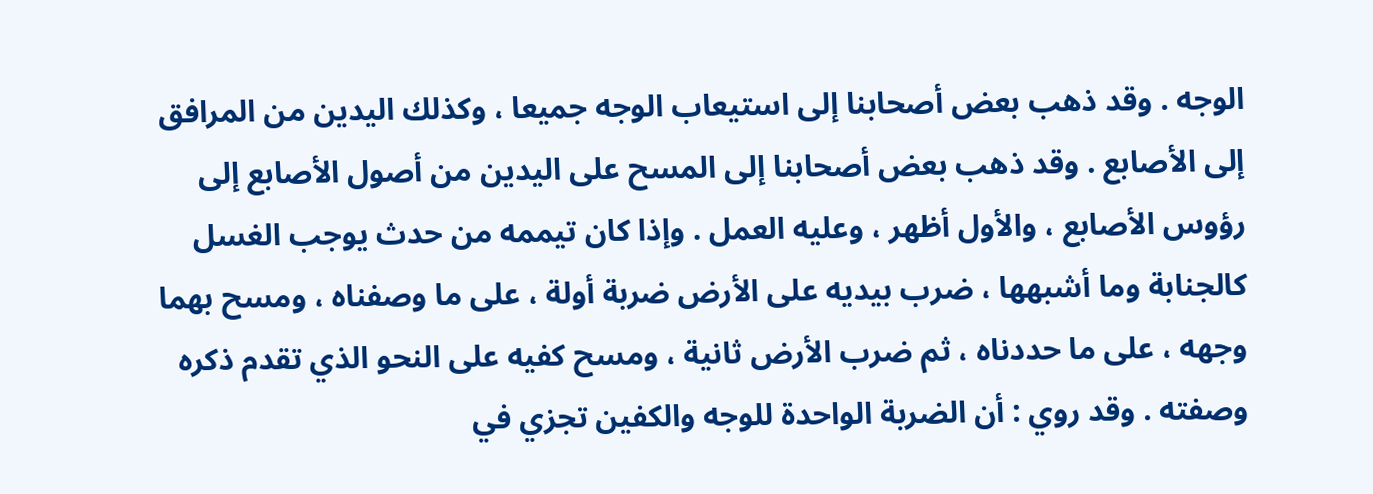الوجه . وقد ذهب بعض أصحابنا إلى استيعاب الوجه جميعا ، وكذلك اليدين من المرافق إلى الأصابع . وقد ذهب بعض أصحابنا إلى المسح على اليدين من أصول الأصابع إلى رؤوس الأصابع ، والأول أظهر ، وعليه العمل . وإذا كان تيممه من حدث يوجب الغسل كالجنابة وما أشبهها ، ضرب بيديه على الأرض ضربة أولة ، على ما وصفناه ، ومسح بهما وجهه ، على ما حددناه ، ثم ضرب الأرض ثانية ، ومسح كفيه على النحو الذي تقدم ذكره وصفته . وقد روي : أن الضربة الواحدة للوجه والكفين تجزي في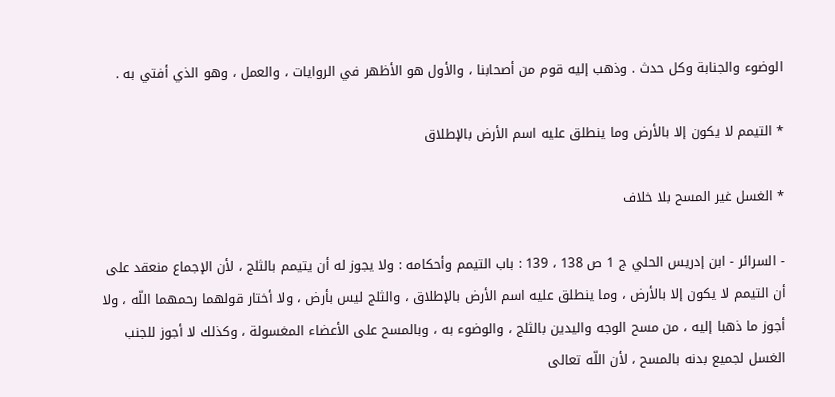الوضوء والجنابة وكل حدث . وذهب إليه قوم من أصحابنا ، والأول هو الأظهر في الروايات ، والعمل ، وهو الذي أفتي به .

* التيمم لا يكون إلا بالأرض وما ينطلق عليه اسم الأرض بالإطلاق

* الغسل غير المسح بلا خلاف

- السرائر - ابن إدريس الحلي ج 1 ص 138 ، 139 : باب التيمم وأحكامه : ولا يجوز له أن يتيمم بالثلج ، لأن الإجماع منعقد على أن التيمم لا يكون إلا بالأرض ، وما ينطلق عليه اسم الأرض بالإطلاق ، والثلج ليس بأرض ، ولا أختار قولهما رحمهما اللّه ، ولا أجوز ما ذهبا إليه ، من مسح الوجه واليدين بالثلج ، والوضوء به ، وبالمسح على الأعضاء المغسولة ، وكذلك لا أجوز للجنب الغسل لجميع بدنه بالمسح ، لأن اللّه تعالى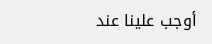أوجب علينا عند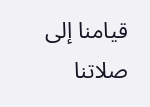قيامنا إلى صلاتنا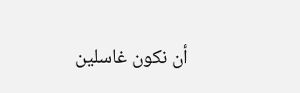أن نكون غاسلين